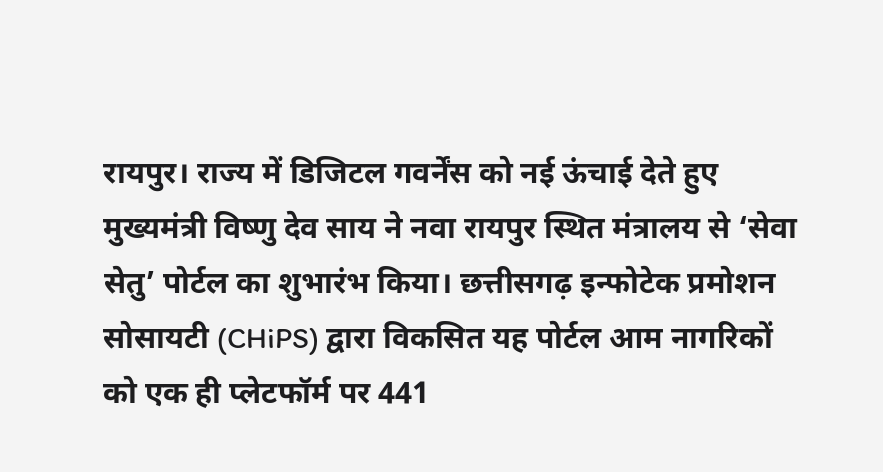रायपुर। राज्य में डिजिटल गवर्नेंस को नई ऊंचाई देते हुए मुख्यमंत्री विष्णु देव साय ने नवा रायपुर स्थित मंत्रालय से ‘सेवा सेतु’ पोर्टल का शुभारंभ किया। छत्तीसगढ़ इन्फोटेक प्रमोशन सोसायटी (CHiPS) द्वारा विकसित यह पोर्टल आम नागरिकों को एक ही प्लेटफॉर्म पर 441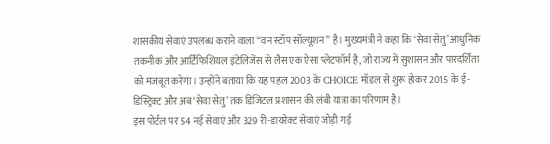शासकीय सेवाएं उपलब्ध कराने वाला “वन स्टॉप सॉल्यूशन” है। मुख्यमंत्री ने कहा कि ‘सेवा सेतु’ आधुनिक तकनीक और आर्टिफिशियल इंटेलिजेंस से लैस एक ऐसा प्लेटफॉर्म है, जो राज्य में सुशासन और पारदर्शिता को मजबूत करेगा। उन्होंने बताया कि यह पहल 2003 के CHOICE मॉडल से शुरू होकर 2015 के ई-डिस्ट्रिक्ट और अब ‘सेवा सेतु’ तक डिजिटल प्रशासन की लंबी यात्रा का परिणाम है।
इस पोर्टल पर 54 नई सेवाएं और 329 री-डायरेक्ट सेवाएं जोड़ी गई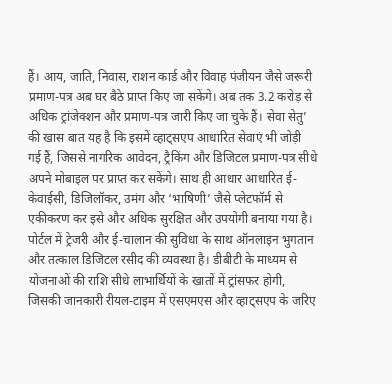हैं। आय, जाति, निवास, राशन कार्ड और विवाह पंजीयन जैसे जरूरी प्रमाण-पत्र अब घर बैठे प्राप्त किए जा सकेंगे। अब तक 3.2 करोड़ से अधिक ट्रांजेक्शन और प्रमाण-पत्र जारी किए जा चुके हैं। सेवा सेतु’ की खास बात यह है कि इसमें व्हाट्सएप आधारित सेवाएं भी जोड़ी गई हैं, जिससे नागरिक आवेदन, ट्रैकिंग और डिजिटल प्रमाण-पत्र सीधे अपने मोबाइल पर प्राप्त कर सकेंगे। साथ ही आधार आधारित ई-केवाईसी, डिजिलॉकर, उमंग और ‘भाषिणी’ जैसे प्लेटफॉर्म से एकीकरण कर इसे और अधिक सुरक्षित और उपयोगी बनाया गया है।
पोर्टल में ट्रेजरी और ई-चालान की सुविधा के साथ ऑनलाइन भुगतान और तत्काल डिजिटल रसीद की व्यवस्था है। डीबीटी के माध्यम से योजनाओं की राशि सीधे लाभार्थियों के खातों में ट्रांसफर होगी, जिसकी जानकारी रीयल-टाइम में एसएमएस और व्हाट्सएप के जरिए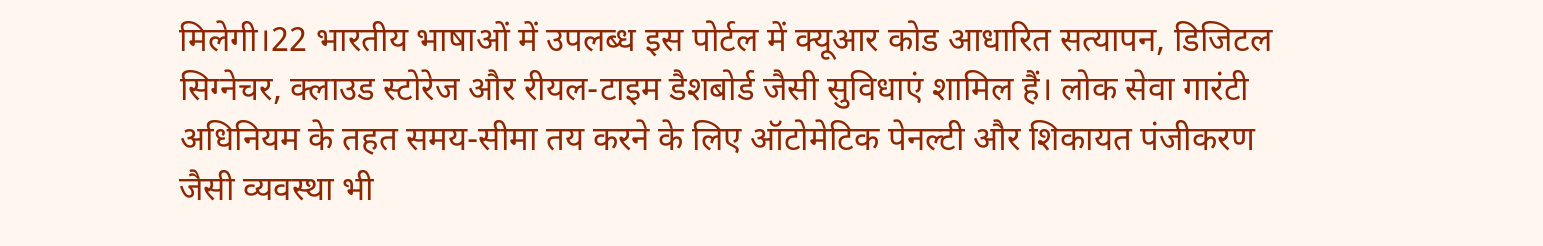मिलेगी।22 भारतीय भाषाओं में उपलब्ध इस पोर्टल में क्यूआर कोड आधारित सत्यापन, डिजिटल सिग्नेचर, क्लाउड स्टोरेज और रीयल-टाइम डैशबोर्ड जैसी सुविधाएं शामिल हैं। लोक सेवा गारंटी अधिनियम के तहत समय-सीमा तय करने के लिए ऑटोमेटिक पेनल्टी और शिकायत पंजीकरण जैसी व्यवस्था भी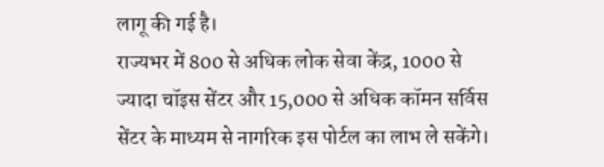लागू की गई है।
राज्यभर में 800 से अधिक लोक सेवा केंद्र, 1000 से ज्यादा चॉइस सेंटर और 15,000 से अधिक कॉमन सर्विस सेंटर के माध्यम से नागरिक इस पोर्टल का लाभ ले सकेंगे।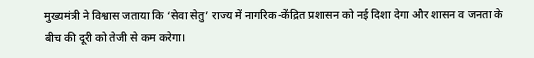मुख्यमंत्री ने विश्वास जताया कि ‘सेवा सेतु’ राज्य में नागरिक-केंद्रित प्रशासन को नई दिशा देगा और शासन व जनता के बीच की दूरी को तेजी से कम करेगा।